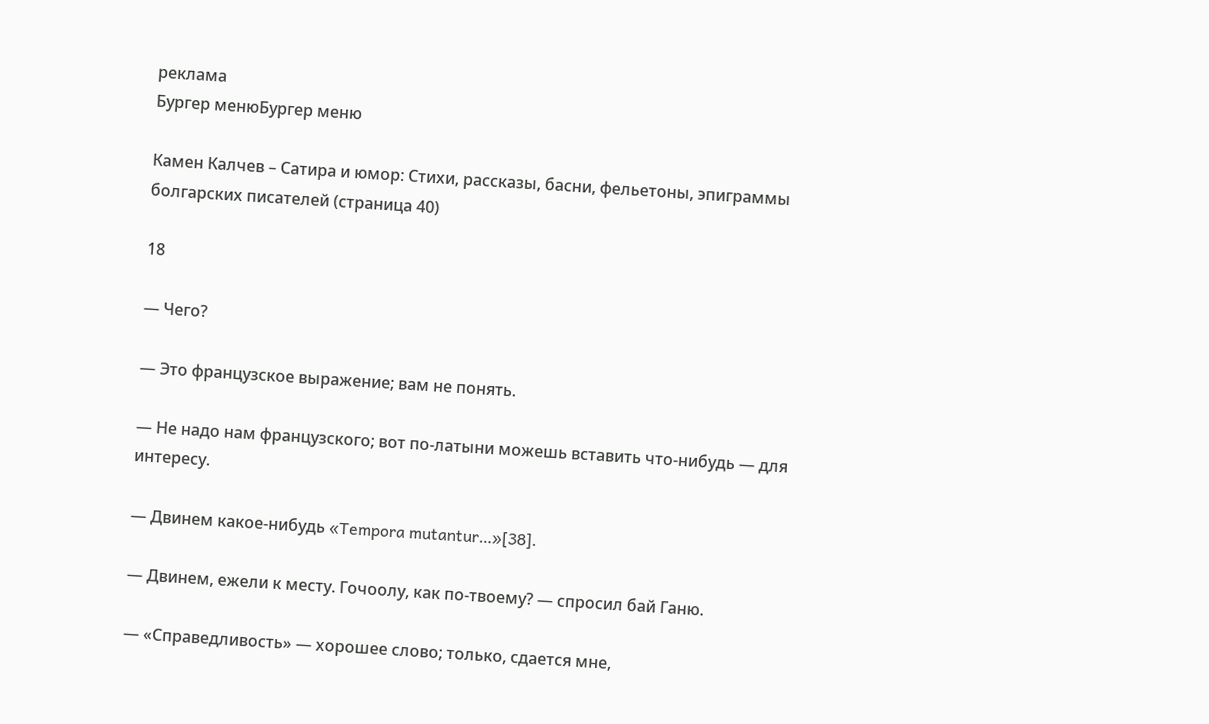реклама
Бургер менюБургер меню

Камен Калчев – Сатира и юмор: Стихи, рассказы, басни, фельетоны, эпиграммы болгарских писателей (страница 40)

18

— Чего?

— Это французское выражение; вам не понять.

— Не надо нам французского; вот по-латыни можешь вставить что-нибудь — для интересу.

— Двинем какое-нибудь «Tempora mutantur…»[38].

— Двинем, ежели к месту. Гочоолу, как по-твоему? — спросил бай Ганю.

— «Справедливость» — хорошее слово; только, сдается мне,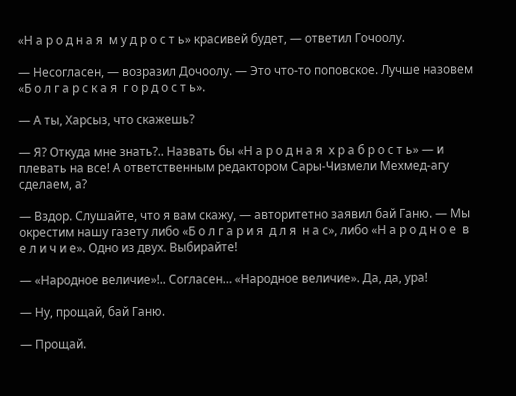«Н а р о д н а я  м у д р о с т ь» красивей будет, — ответил Гочоолу.

— Несогласен, — возразил Дочоолу. — Это что-то поповское. Лучше назовем «Б о л г а р с к а я  г о р д о с т ь».

— А ты, Харсыз, что скажешь?

— Я? Откуда мне знать?.. Назвать бы «Н а р о д н а я  х р а б р о с т ь» — и плевать на все! А ответственным редактором Сары-Чизмели Мехмед-агу сделаем, а?

— Вздор. Слушайте, что я вам скажу, — авторитетно заявил бай Ганю. — Мы окрестим нашу газету либо «Б о л г а р и я  д л я  н а с», либо «Н а р о д н о е  в е л и ч и е». Одно из двух. Выбирайте!

— «Народное величие»!.. Согласен… «Народное величие». Да, да, ура!

— Ну, прощай, бай Ганю.

— Прощай.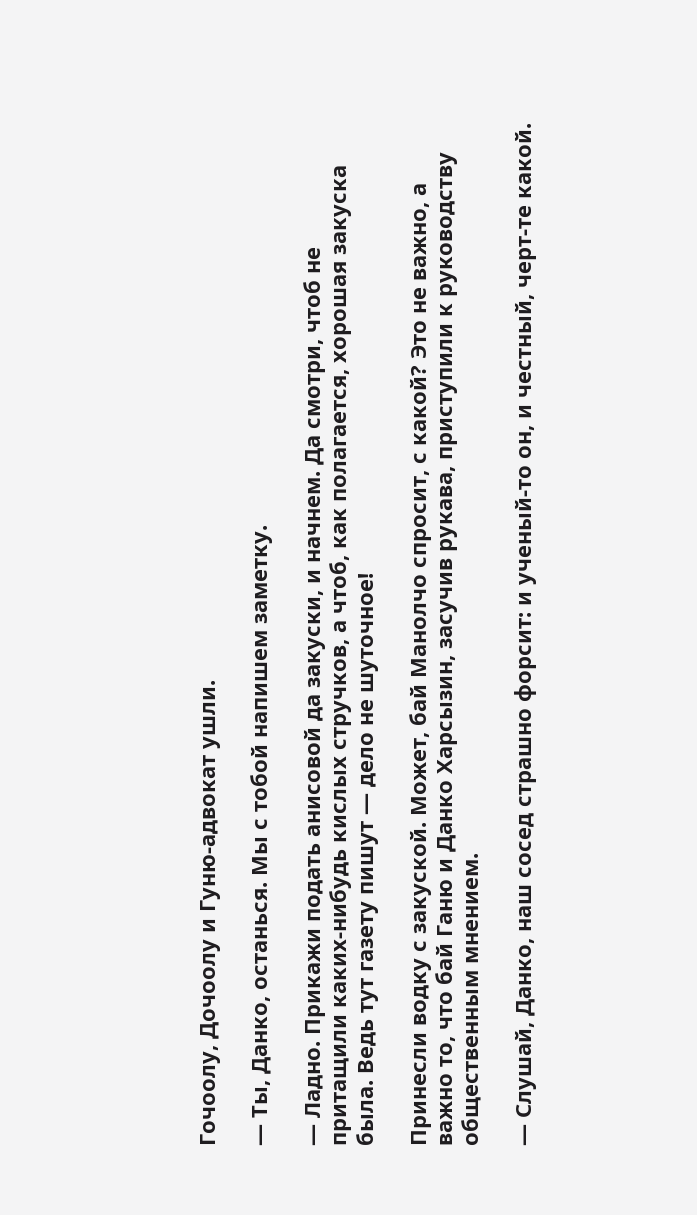Гочоолу, Дочоолу и Гуню-адвокат ушли.

— Ты, Данко, останься. Мы с тобой напишем заметку.

— Ладно. Прикажи подать анисовой да закуски, и начнем. Да смотри, чтоб не притащили каких-нибудь кислых стручков, а чтоб, как полагается, хорошая закуска была. Ведь тут газету пишут — дело не шуточное!

Принесли водку с закуской. Может, бай Манолчо спросит, с какой? Это не важно, а важно то, что бай Ганю и Данко Харсызин, засучив рукава, приступили к руководству общественным мнением.

— Слушай, Данко, наш сосед страшно форсит: и ученый-то он, и честный, черт-те какой.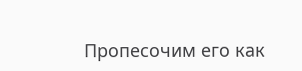Пропесочим его как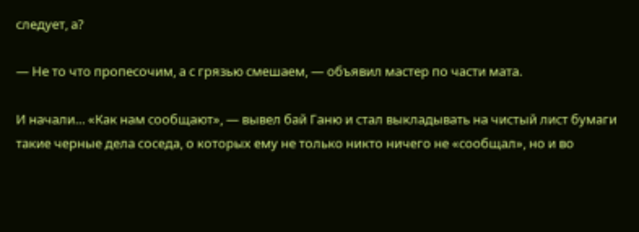следует, а?

— Не то что пропесочим, а с грязью смешаем, — объявил мастер по части мата.

И начали… «Как нам сообщают», — вывел бай Ганю и стал выкладывать на чистый лист бумаги такие черные дела соседа, о которых ему не только никто ничего не «сообщал», но и во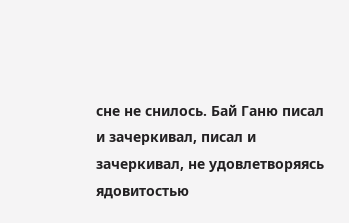сне не снилось. Бай Ганю писал и зачеркивал, писал и зачеркивал, не удовлетворяясь ядовитостью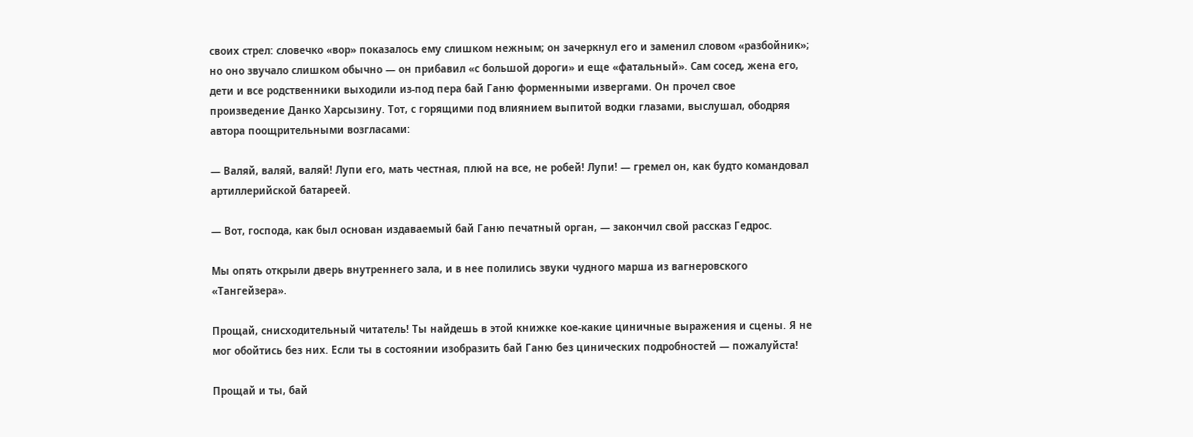своих стрел: словечко «вор» показалось ему слишком нежным; он зачеркнул его и заменил словом «разбойник»; но оно звучало слишком обычно — он прибавил «с большой дороги» и еще «фатальный». Сам сосед, жена его, дети и все родственники выходили из-под пера бай Ганю форменными извергами. Он прочел свое произведение Данко Харсызину. Тот, с горящими под влиянием выпитой водки глазами, выслушал, ободряя автора поощрительными возгласами:

— Валяй, валяй, валяй! Лупи его, мать честная, плюй на все, не робей! Лупи! — гремел он, как будто командовал артиллерийской батареей.

— Вот, господа, как был основан издаваемый бай Ганю печатный орган, — закончил свой рассказ Гедрос.

Мы опять открыли дверь внутреннего зала, и в нее полились звуки чудного марша из вагнеровского «Тангейзера».

Прощай, снисходительный читатель! Ты найдешь в этой книжке кое-какие циничные выражения и сцены. Я не мог обойтись без них. Если ты в состоянии изобразить бай Ганю без цинических подробностей — пожалуйста!

Прощай и ты, бай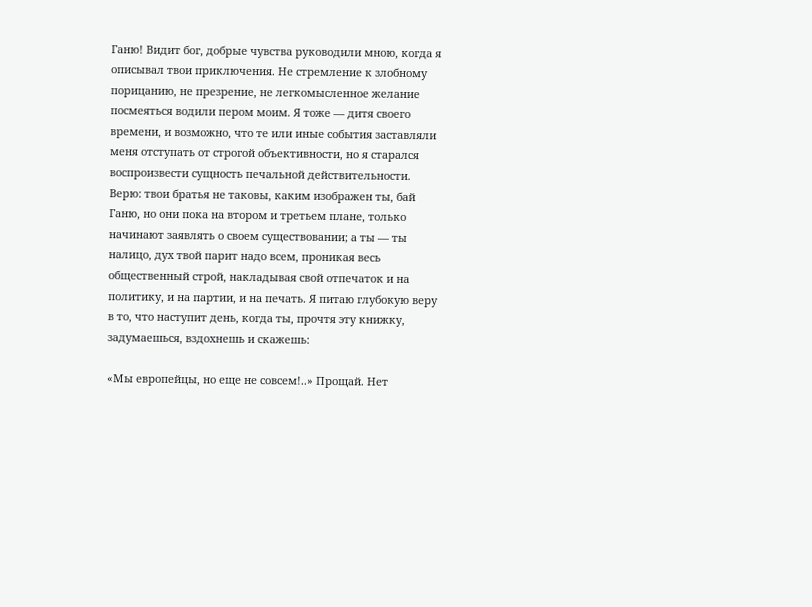Ганю! Видит бог, добрые чувства руководили мною, когда я описывал твои приключения. Не стремление к злобному порицанию, не презрение, не легкомысленное желание посмеяться водили пером моим. Я тоже — дитя своего времени, и возможно, что те или иные события заставляли меня отступать от строгой объективности, но я старался воспроизвести сущность печальной действительности. Верю: твои братья не таковы, каким изображен ты, бай Ганю, но они пока на втором и третьем плане, только начинают заявлять о своем существовании; а ты — ты налицо, дух твой парит надо всем, проникая весь общественный строй, накладывая свой отпечаток и на политику, и на партии, и на печать. Я питаю глубокую веру в то, что наступит день, когда ты, прочтя эту книжку, задумаешься, вздохнешь и скажешь:

«Мы европейцы, но еще не совсем!..» Прощай. Нет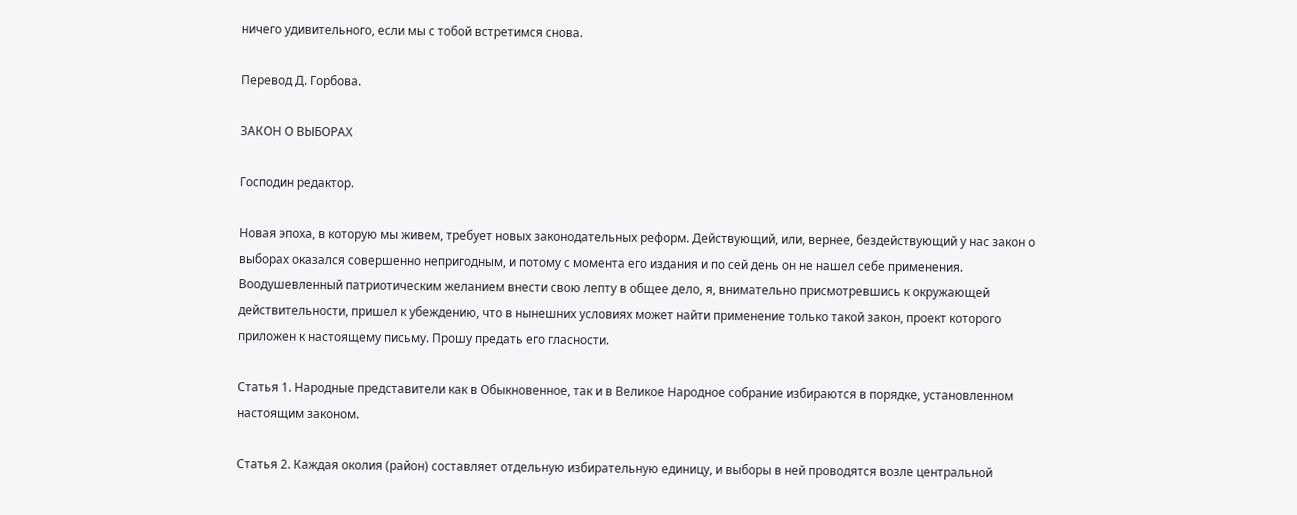ничего удивительного, если мы с тобой встретимся снова.

Перевод Д. Горбова.

ЗАКОН О ВЫБОРАХ

Господин редактор.

Новая эпоха, в которую мы живем, требует новых законодательных реформ. Действующий, или, вернее, бездействующий у нас закон о выборах оказался совершенно непригодным, и потому с момента его издания и по сей день он не нашел себе применения. Воодушевленный патриотическим желанием внести свою лепту в общее дело, я, внимательно присмотревшись к окружающей действительности, пришел к убеждению, что в нынешних условиях может найти применение только такой закон, проект которого приложен к настоящему письму. Прошу предать его гласности.

Статья 1. Народные представители как в Обыкновенное, так и в Великое Народное собрание избираются в порядке, установленном настоящим законом.

Статья 2. Каждая околия (район) составляет отдельную избирательную единицу, и выборы в ней проводятся возле центральной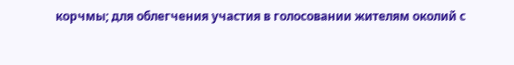корчмы; для облегчения участия в голосовании жителям околий с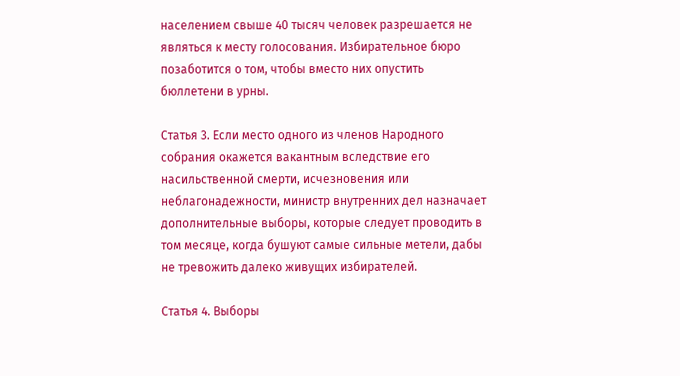населением свыше 40 тысяч человек разрешается не являться к месту голосования. Избирательное бюро позаботится о том, чтобы вместо них опустить бюллетени в урны.

Статья 3. Если место одного из членов Народного собрания окажется вакантным вследствие его насильственной смерти, исчезновения или неблагонадежности, министр внутренних дел назначает дополнительные выборы, которые следует проводить в том месяце, когда бушуют самые сильные метели, дабы не тревожить далеко живущих избирателей.

Статья 4. Выборы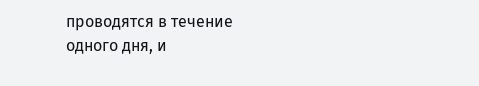проводятся в течение одного дня, и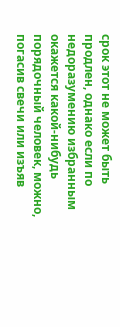срок этот не может быть продлен, однако если по недоразумению избранным окажется какой-нибудь порядочный человек, можно, погасив свечи или изъяв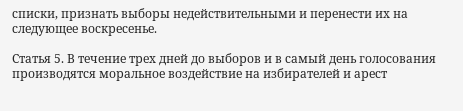списки, признать выборы недействительными и перенести их на следующее воскресенье.

Статья 5. В течение трех дней до выборов и в самый день голосования производятся моральное воздействие на избирателей и арест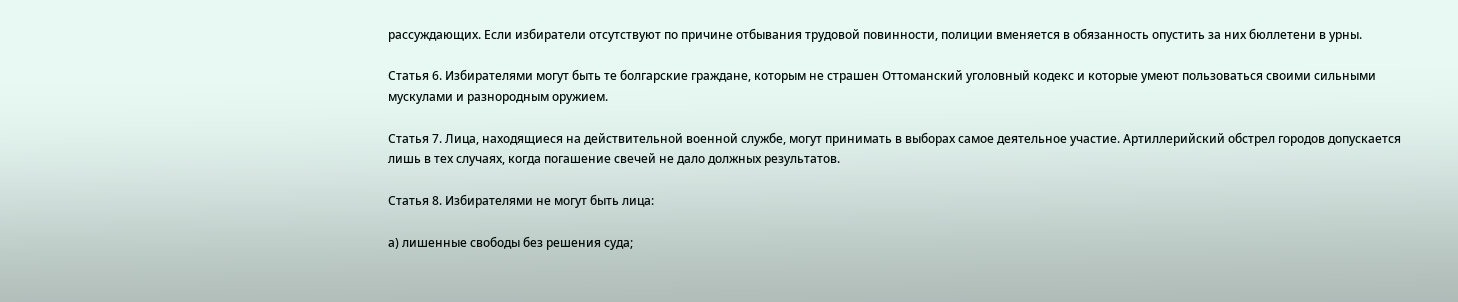рассуждающих. Если избиратели отсутствуют по причине отбывания трудовой повинности, полиции вменяется в обязанность опустить за них бюллетени в урны.

Статья 6. Избирателями могут быть те болгарские граждане, которым не страшен Оттоманский уголовный кодекс и которые умеют пользоваться своими сильными мускулами и разнородным оружием.

Статья 7. Лица, находящиеся на действительной военной службе, могут принимать в выборах самое деятельное участие. Артиллерийский обстрел городов допускается лишь в тех случаях, когда погашение свечей не дало должных результатов.

Статья 8. Избирателями не могут быть лица:

а) лишенные свободы без решения суда;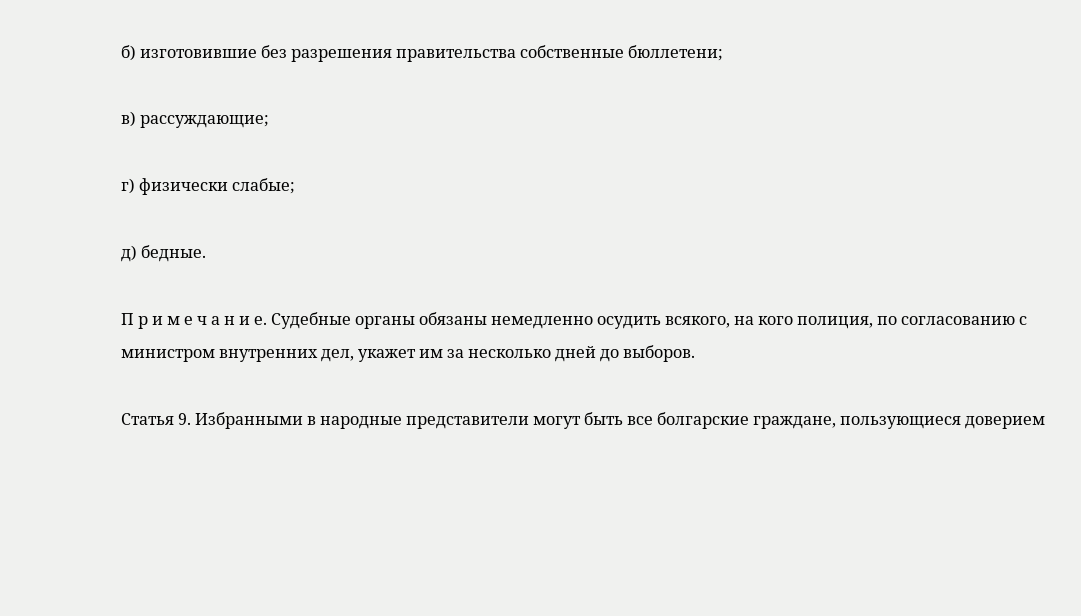б) изготовившие без разрешения правительства собственные бюллетени;

в) рассуждающие;

г) физически слабые;

д) бедные.

П р и м е ч а н и е. Судебные органы обязаны немедленно осудить всякого, на кого полиция, по согласованию с министром внутренних дел, укажет им за несколько дней до выборов.

Статья 9. Избранными в народные представители могут быть все болгарские граждане, пользующиеся доверием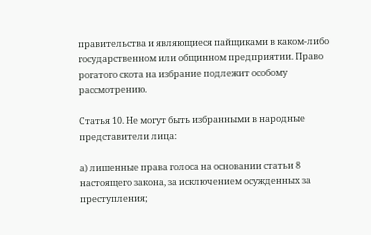правительства и являющиеся пайщиками в каком-либо государственном или общинном предприятии. Право рогатого скота на избрание подлежит особому рассмотрению.

Статья 10. Не могут быть избранными в народные представители лица:

а) лишенные права голоса на основании статьи 8 настоящего закона, за исключением осужденных за преступления;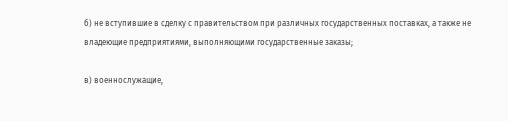б) не вступившие в сделку с правительством при различных государственных поставках, а также не владеющие предприятиями, выполняющими государственные заказы;

в) военнослужащие,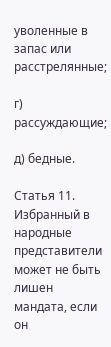уволенные в запас или расстрелянные;

г) рассуждающие;

д) бедные.

Статья 11. Избранный в народные представители может не быть лишен мандата, если он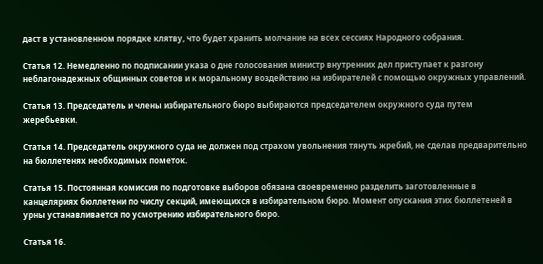даст в установленном порядке клятву, что будет хранить молчание на всех сессиях Народного собрания.

Статья 12. Немедленно по подписании указа о дне голосования министр внутренних дел приступает к разгону неблагонадежных общинных советов и к моральному воздействию на избирателей с помощью окружных управлений.

Статья 13. Председатель и члены избирательного бюро выбираются председателем окружного суда путем жеребьевки.

Статья 14. Председатель окружного суда не должен под страхом увольнения тянуть жребий, не сделав предварительно на бюллетенях необходимых пометок.

Статья 15. Постоянная комиссия по подготовке выборов обязана своевременно разделить заготовленные в канцеляриях бюллетени по числу секций, имеющихся в избирательном бюро. Момент опускания этих бюллетеней в урны устанавливается по усмотрению избирательного бюро.

Статья 16.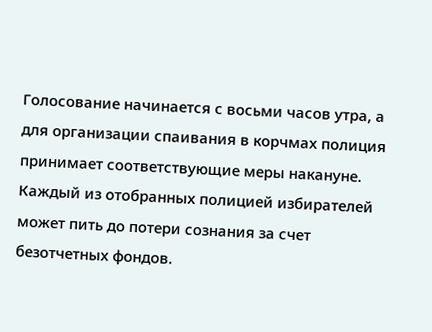Голосование начинается с восьми часов утра, а для организации спаивания в корчмах полиция принимает соответствующие меры накануне. Каждый из отобранных полицией избирателей может пить до потери сознания за счет безотчетных фондов.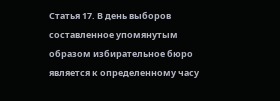Статья 17. В день выборов составленное упомянутым образом избирательное бюро является к определенному часу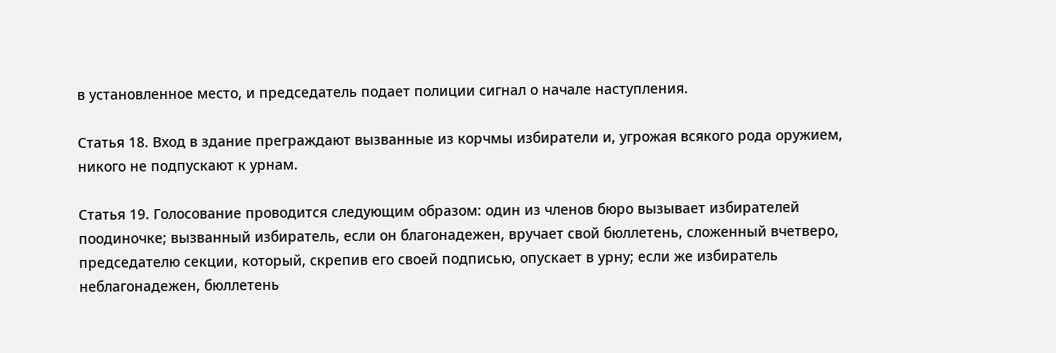в установленное место, и председатель подает полиции сигнал о начале наступления.

Статья 18. Вход в здание преграждают вызванные из корчмы избиратели и, угрожая всякого рода оружием, никого не подпускают к урнам.

Статья 19. Голосование проводится следующим образом: один из членов бюро вызывает избирателей поодиночке; вызванный избиратель, если он благонадежен, вручает свой бюллетень, сложенный вчетверо, председателю секции, который, скрепив его своей подписью, опускает в урну; если же избиратель неблагонадежен, бюллетень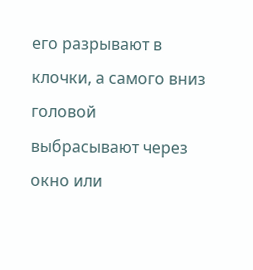его разрывают в клочки, а самого вниз головой выбрасывают через окно или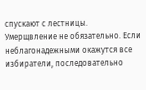спускают с лестницы. Умерщвление не обязательно. Если неблагонадежными окажутся все избиратели, последовательно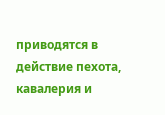приводятся в действие пехота, кавалерия и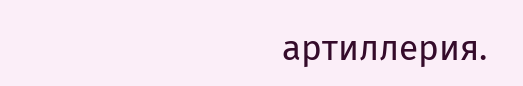артиллерия.